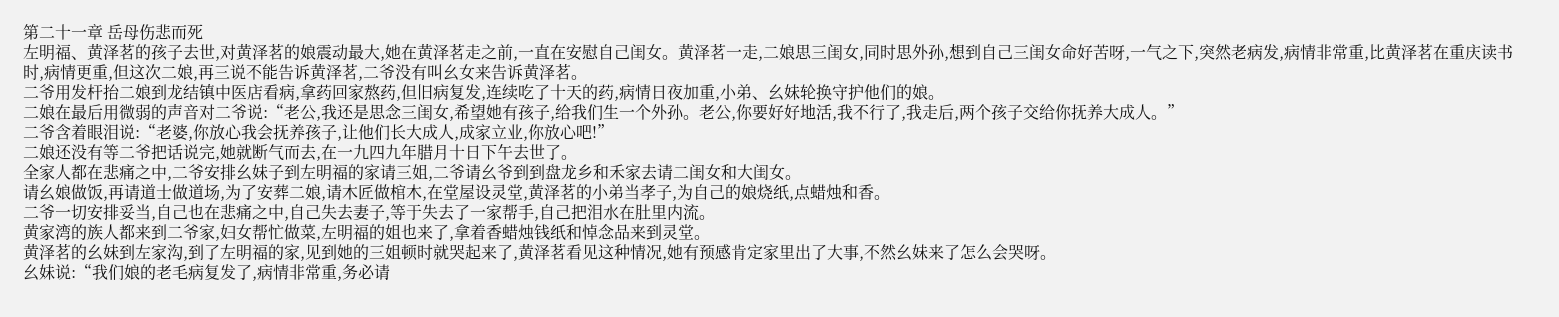第二十一章 岳母伤悲而死
左明福、黄泽茗的孩子去世,对黄泽茗的娘震动最大,她在黄泽茗走之前,一直在安慰自己闺女。黄泽茗一走,二娘思三闺女,同时思外孙,想到自己三闺女命好苦呀,一气之下,突然老病发,病情非常重,比黄泽茗在重庆读书时,病情更重,但这次二娘,再三说不能告诉黄泽茗,二爷没有叫幺女来告诉黄泽茗。
二爷用发杆抬二娘到龙结镇中医店看病,拿药回家熬药,但旧病复发,连续吃了十天的药,病情日夜加重,小弟、幺妹轮换守护他们的娘。
二娘在最后用微弱的声音对二爷说:“老公,我还是思念三闺女,希望她有孩子,给我们生一个外孙。老公,你要好好地活,我不行了,我走后,两个孩子交给你抚养大成人。”
二爷含着眼泪说:“老婆,你放心我会抚养孩子,让他们长大成人,成家立业,你放心吧!”
二娘还没有等二爷把话说完,她就断气而去,在一九四九年腊月十日下午去世了。
全家人都在悲痛之中,二爷安排幺妹子到左明福的家请三姐,二爷请幺爷到到盘龙乡和禾家去请二闺女和大闺女。
请幺娘做饭,再请道士做道场,为了安葬二娘,请木匠做棺木,在堂屋设灵堂,黄泽茗的小弟当孝子,为自己的娘烧纸,点蜡烛和香。
二爷一切安排妥当,自己也在悲痛之中,自己失去妻子,等于失去了一家帮手,自己把泪水在肚里内流。
黄家湾的族人都来到二爷家,妇女帮忙做菜,左明福的姐也来了,拿着香蜡烛钱纸和悼念品来到灵堂。
黄泽茗的幺妹到左家沟,到了左明福的家,见到她的三姐顿时就哭起来了,黄泽茗看见这种情况,她有预感肯定家里出了大事,不然幺妹来了怎么会哭呀。
幺妹说:“我们娘的老毛病复发了,病情非常重,务必请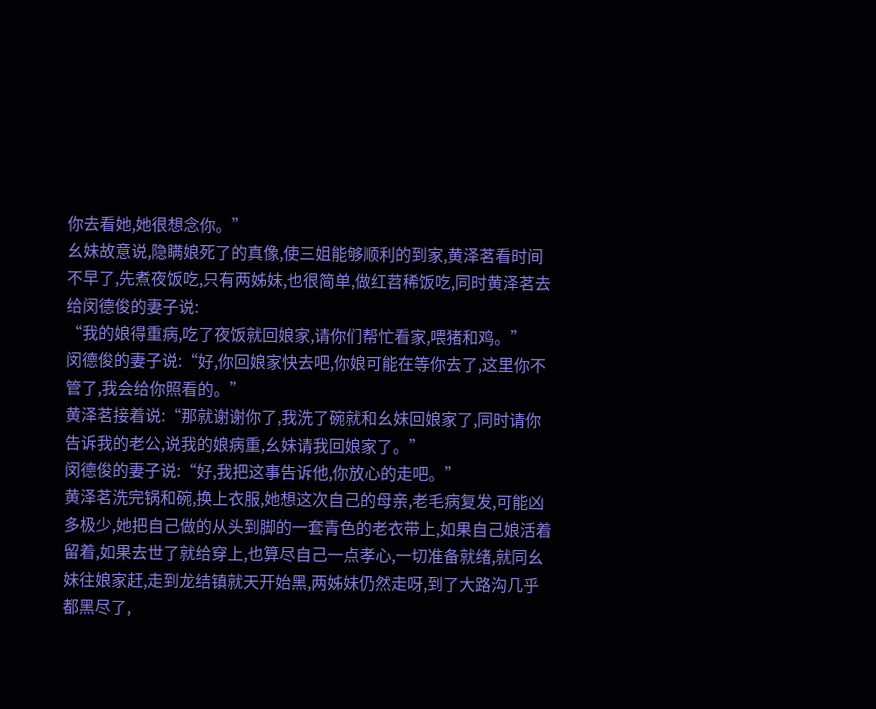你去看她,她很想念你。”
幺妹故意说,隐瞒娘死了的真像,使三姐能够顺利的到家,黄泽茗看时间不早了,先煮夜饭吃,只有两姊妹,也很简单,做红苕稀饭吃,同时黄泽茗去给闵德俊的妻子说:
“我的娘得重病,吃了夜饭就回娘家,请你们帮忙看家,喂猪和鸡。”
闵德俊的妻子说:“好,你回娘家快去吧,你娘可能在等你去了,这里你不管了,我会给你照看的。”
黄泽茗接着说:“那就谢谢你了,我洗了碗就和幺妹回娘家了,同时请你告诉我的老公,说我的娘病重,幺妹请我回娘家了。”
闵德俊的妻子说:“好,我把这事告诉他,你放心的走吧。”
黄泽茗洗完锅和碗,换上衣服,她想这次自己的母亲,老毛病复发,可能凶多极少,她把自己做的从头到脚的一套青色的老衣带上,如果自己娘活着留着,如果去世了就给穿上,也算尽自己一点孝心,一切准备就绪,就同幺妹往娘家赶,走到龙结镇就天开始黑,两姊妹仍然走呀,到了大路沟几乎都黑尽了,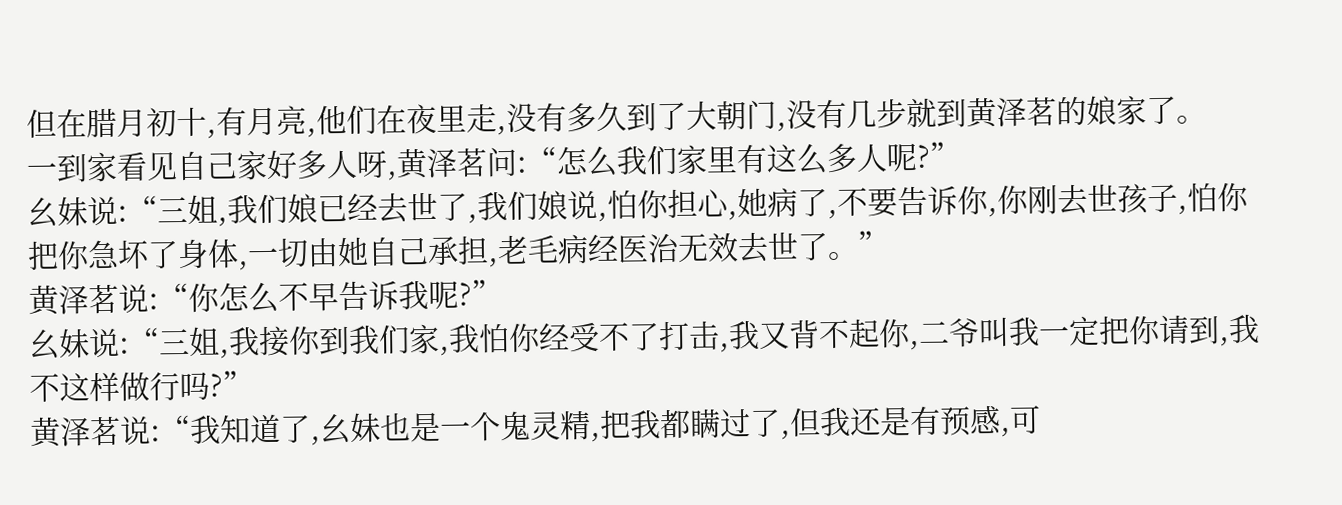但在腊月初十,有月亮,他们在夜里走,没有多久到了大朝门,没有几步就到黄泽茗的娘家了。
一到家看见自己家好多人呀,黄泽茗问:“怎么我们家里有这么多人呢?”
幺妹说:“三姐,我们娘已经去世了,我们娘说,怕你担心,她病了,不要告诉你,你刚去世孩子,怕你把你急坏了身体,一切由她自己承担,老毛病经医治无效去世了。”
黄泽茗说:“你怎么不早告诉我呢?”
幺妹说:“三姐,我接你到我们家,我怕你经受不了打击,我又背不起你,二爷叫我一定把你请到,我不这样做行吗?”
黄泽茗说:“我知道了,幺妹也是一个鬼灵精,把我都瞒过了,但我还是有预感,可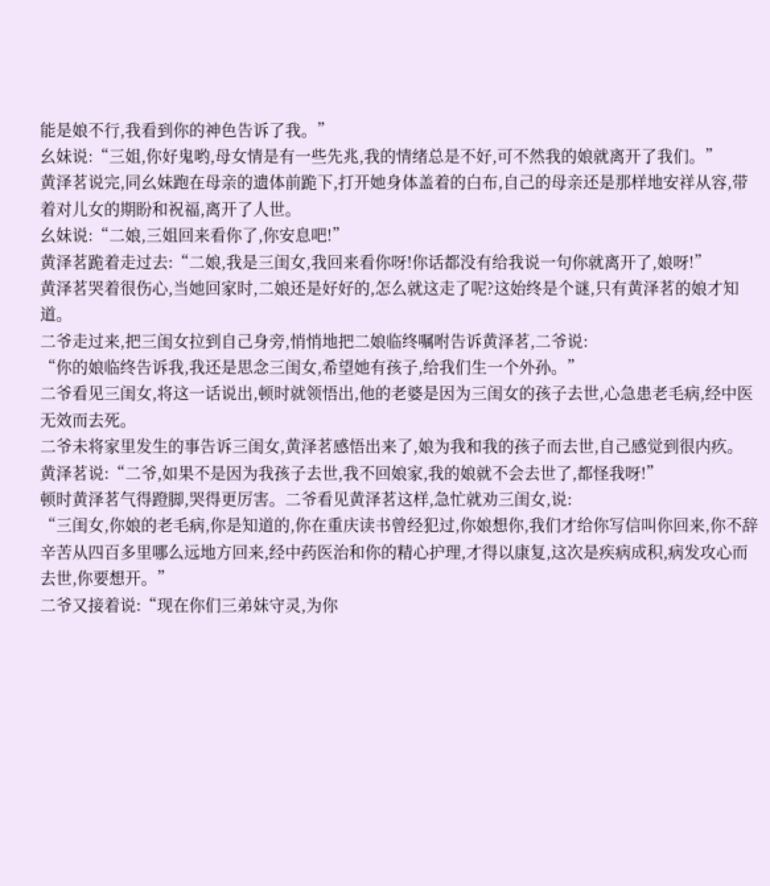能是娘不行,我看到你的神色告诉了我。”
幺妹说:“三姐,你好鬼哟,母女情是有一些先兆,我的情绪总是不好,可不然我的娘就离开了我们。”
黄泽茗说完,同幺妹跑在母亲的遗体前跪下,打开她身体盖着的白布,自己的母亲还是那样地安祥从容,带着对儿女的期盼和祝福,离开了人世。
幺妹说:“二娘,三姐回来看你了,你安息吧!”
黄泽茗跪着走过去:“二娘,我是三闺女,我回来看你呀!你话都没有给我说一句你就离开了,娘呀!”
黄泽茗哭着很伤心,当她回家时,二娘还是好好的,怎么就这走了呢?这始终是个谜,只有黄泽茗的娘才知道。
二爷走过来,把三闺女拉到自己身旁,悄悄地把二娘临终嘱咐告诉黄泽茗,二爷说:
“你的娘临终告诉我,我还是思念三闺女,希望她有孩子,给我们生一个外孙。”
二爷看见三闺女,将这一话说出,顿时就领悟出,他的老婆是因为三闺女的孩子去世,心急患老毛病,经中医无效而去死。
二爷未将家里发生的事告诉三闺女,黄泽茗感悟出来了,娘为我和我的孩子而去世,自己感觉到很内疚。
黄泽茗说:“二爷,如果不是因为我孩子去世,我不回娘家,我的娘就不会去世了,都怪我呀!”
顿时黄泽茗气得蹬脚,哭得更厉害。二爷看见黄泽茗这样,急忙就劝三闺女,说:
“三闺女,你娘的老毛病,你是知道的,你在重庆读书曾经犯过,你娘想你,我们才给你写信叫你回来,你不辞辛苦从四百多里哪么远地方回来,经中药医治和你的精心护理,才得以康复,这次是疾病成积,病发攻心而去世,你要想开。”
二爷又接着说:“现在你们三弟妹守灵,为你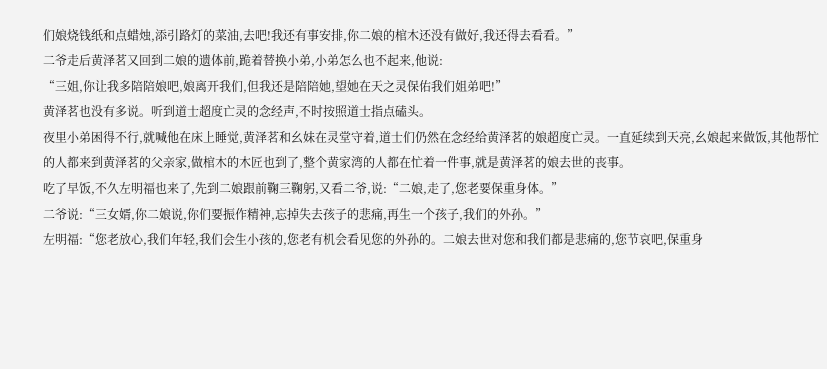们娘烧钱纸和点蜡烛,添引路灯的菜油,去吧!我还有事安排,你二娘的棺木还没有做好,我还得去看看。”
二爷走后黄泽茗又回到二娘的遗体前,跪着替换小弟,小弟怎么也不起来,他说:
“三姐,你让我多陪陪娘吧,娘离开我们,但我还是陪陪她,望她在天之灵保佑我们姐弟吧!”
黄泽茗也没有多说。听到道士超度亡灵的念经声,不时按照道士指点磕头。
夜里小弟困得不行,就喊他在床上睡觉,黄泽茗和幺妹在灵堂守着,道士们仍然在念经给黄泽茗的娘超度亡灵。一直延续到天亮,幺娘起来做饭,其他帮忙的人都来到黄泽茗的父亲家,做棺木的木匠也到了,整个黄家湾的人都在忙着一件事,就是黄泽茗的娘去世的丧事。
吃了早饭,不久左明福也来了,先到二娘跟前鞠三鞠躬,又看二爷,说:“二娘,走了,您老要保重身体。”
二爷说:“三女婿,你二娘说,你们要振作精神,忘掉失去孩子的悲痛,再生一个孩子,我们的外孙。”
左明福:“您老放心,我们年轻,我们会生小孩的,您老有机会看见您的外孙的。二娘去世对您和我们都是悲痛的,您节哀吧,保重身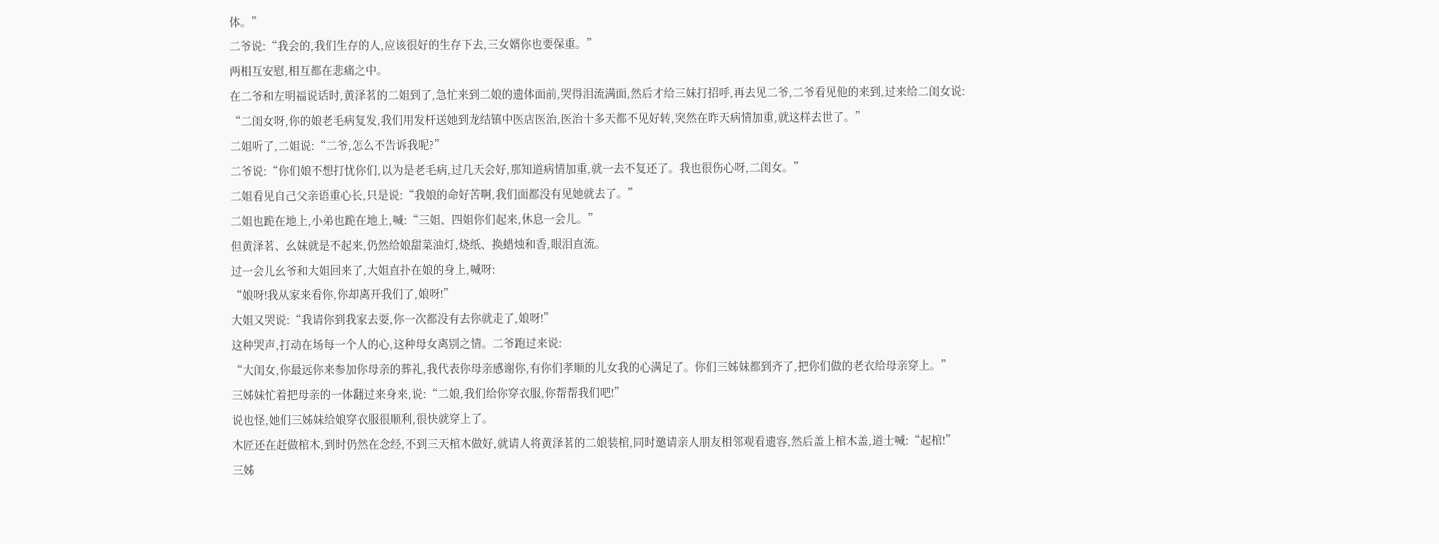体。”
二爷说:“我会的,我们生存的人,应该很好的生存下去,三女婿你也要保重。”
两相互安慰,相互都在悲痛之中。
在二爷和左明福说话时,黄泽茗的二姐到了,急忙来到二娘的遗体面前,哭得泪流满面,然后才给三妹打招呼,再去见二爷,二爷看见他的来到,过来给二闺女说:
“二闺女呀,你的娘老毛病复发,我们用发杆送她到龙结镇中医店医治,医治十多天都不见好转,突然在昨天病情加重,就这样去世了。”
二姐听了,二姐说:“二爷,怎么不告诉我呢?”
二爷说:“你们娘不想打忧你们,以为是老毛病,过几天会好,那知道病情加重,就一去不复还了。我也很伤心呀,二闺女。”
二姐看见自己父亲语重心长,只是说:“我娘的命好苦啊,我们面都没有见她就去了。”
二姐也跪在地上,小弟也跪在地上,喊:“三姐、四姐你们起来,休息一会儿。”
但黄泽茗、幺妹就是不起来,仍然给娘甜菜油灯,烧纸、换蜡烛和香,眼泪直流。
过一会儿幺爷和大姐回来了,大姐直扑在娘的身上,喊呀:
“娘呀!我从家来看你,你却离开我们了,娘呀!”
大姐又哭说:“我请你到我家去耍,你一次都没有去你就走了,娘呀!”
这种哭声,打动在场每一个人的心,这种母女离别之情。二爷跑过来说:
“大闺女,你最远你来参加你母亲的葬礼,我代表你母亲感谢你,有你们孝顺的儿女我的心满足了。你们三姊妹都到齐了,把你们做的老衣给母亲穿上。”
三姊妹忙着把母亲的一体翻过来身来,说:“二娘,我们给你穿衣服,你帮帮我们吧!”
说也怪,她们三姊妹给娘穿衣服很顺利,很快就穿上了。
木匠还在赶做棺木,到时仍然在念经,不到三天棺木做好,就请人将黄泽茗的二娘装棺,同时邀请亲人朋友相邻观看遗容,然后盖上棺木盖,道士喊:“起棺!”
三姊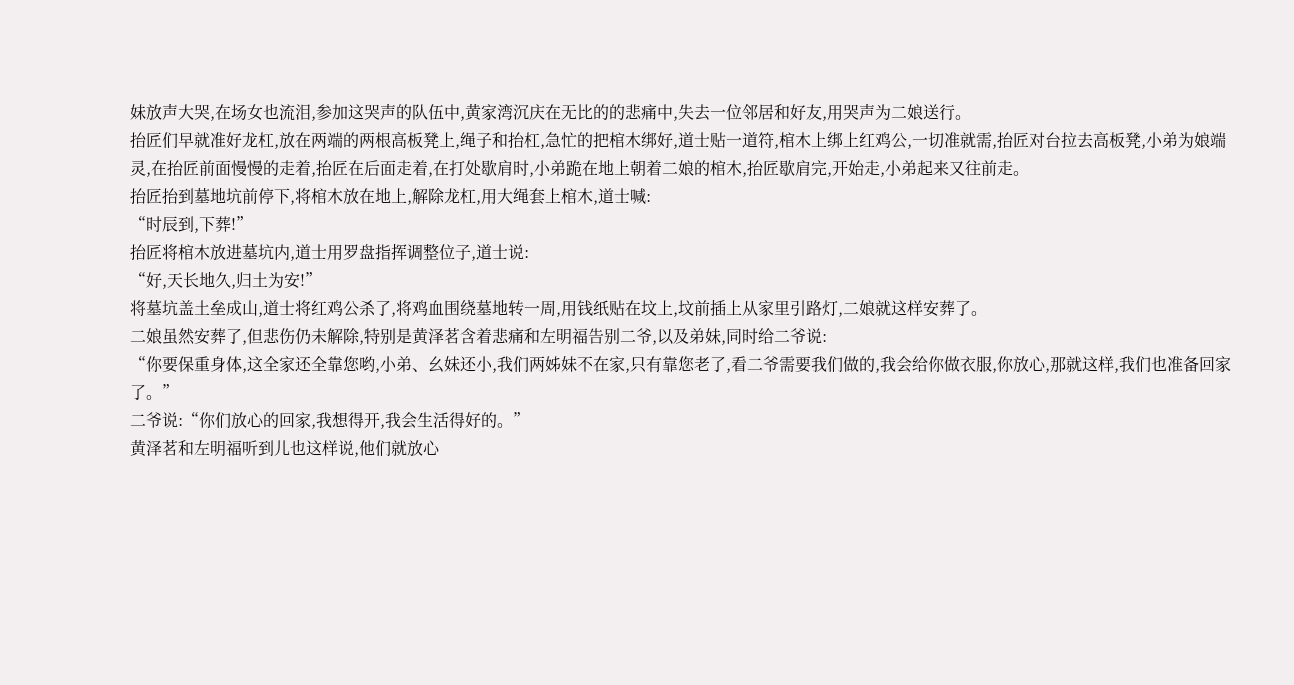妹放声大哭,在场女也流泪,参加这哭声的队伍中,黄家湾沉庆在无比的的悲痛中,失去一位邻居和好友,用哭声为二娘送行。
抬匠们早就准好龙杠,放在两端的两根高板凳上,绳子和抬杠,急忙的把棺木绑好,道士贴一道符,棺木上绑上红鸡公,一切准就需,抬匠对台拉去高板凳,小弟为娘端灵,在抬匠前面慢慢的走着,抬匠在后面走着,在打处歇肩时,小弟跪在地上朝着二娘的棺木,抬匠歇肩完,开始走,小弟起来又往前走。
抬匠抬到墓地坑前停下,将棺木放在地上,解除龙杠,用大绳套上棺木,道士喊:
“时辰到,下葬!”
抬匠将棺木放进墓坑内,道士用罗盘指挥调整位子,道士说:
“好,天长地久,归土为安!”
将墓坑盖土垒成山,道士将红鸡公杀了,将鸡血围绕墓地转一周,用钱纸贴在坟上,坟前插上从家里引路灯,二娘就这样安葬了。
二娘虽然安葬了,但悲伤仍未解除,特别是黄泽茗含着悲痛和左明福告别二爷,以及弟妹,同时给二爷说:
“你要保重身体,这全家还全靠您哟,小弟、幺妹还小,我们两姊妹不在家,只有靠您老了,看二爷需要我们做的,我会给你做衣服,你放心,那就这样,我们也准备回家了。”
二爷说:“你们放心的回家,我想得开,我会生活得好的。”
黄泽茗和左明福听到儿也这样说,他们就放心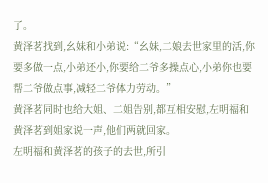了。
黄泽茗找到,幺妹和小弟说:“幺妹,二娘去世家里的活,你要多做一点,小弟还小,你要给二爷多操点心,小弟你也要帮二爷做点事,减轻二爷体力劳动。”
黄泽茗同时也给大姐、二姐告别,都互相安慰,左明福和黄泽茗到姐家说一声,他们两就回家。
左明福和黄泽茗的孩子的去世,所引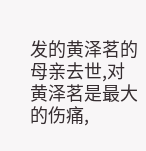发的黄泽茗的母亲去世,对黄泽茗是最大的伤痛,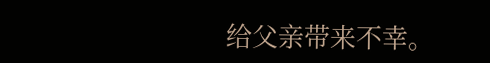给父亲带来不幸。